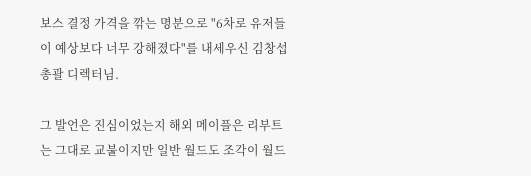보스 결정 가격을 깎는 명분으로 "6차로 유저들이 예상보다 너무 강해졌다"를 내세우신 김창섭 총괄 디렉터님.

그 발언은 진심이었는지 해외 메이플은 리부트는 그대로 교불이지만 일반 월드도 조각이 월드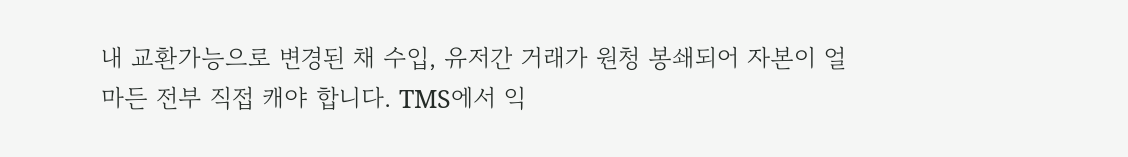내 교환가능으로 변경된 채 수입, 유저간 거래가 원청 봉쇄되어 자본이 얼마든 전부 직접 캐야 합니다. TMS에서 익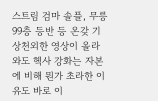스트림 검마 솔플, 무릉 99층 등반 등 온갖 기상천외한 영상이 올라와도 헥사 강화는 자본에 비해 뭔가 초라한 이유도 바로 이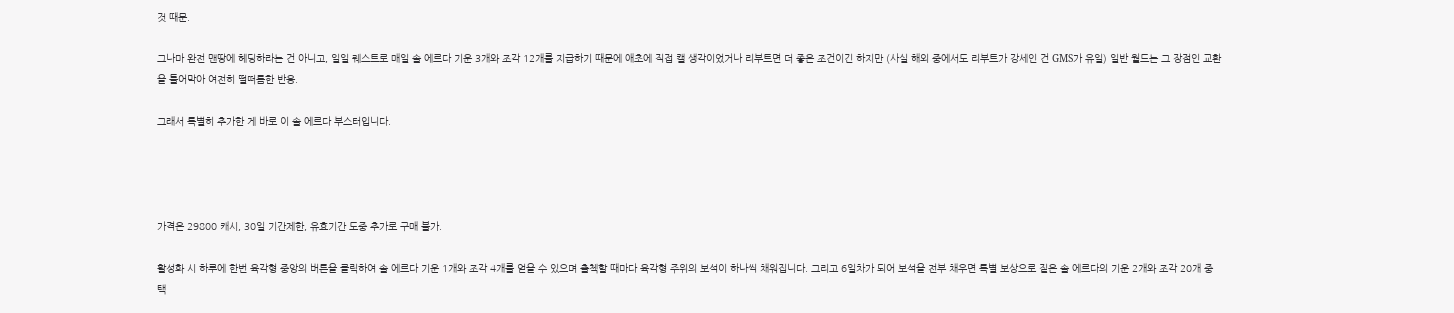것 때문.

그나마 완전 맨땅에 헤딩하라는 건 아니고, 일일 퀘스트로 매일 솔 에르다 기운 3개와 조각 12개를 지급하기 때문에 애초에 직접 캘 생각이었거나 리부트면 더 좋은 조건이긴 하지만 (사실 해외 중에서도 리부트가 강세인 건 GMS가 유일) 일반 월드는 그 장점인 교환을 틀어막아 여전히 떨떠름한 반응.

그래서 특별히 추가한 게 바로 이 솔 에르다 부스터입니다.




가격은 29800 캐시, 30일 기간제한, 유효기간 도중 추가로 구매 불가.

활성화 시 하루에 한번 육각형 중앙의 버튼을 클릭하여 솔 에르다 기운 1개와 조각 4개를 얻을 수 있으며 출첵할 때마다 육각형 주위의 보석이 하나씩 채워집니다. 그리고 6일차가 되어 보석을 전부 채우면 특별 보상으로 짙은 솔 에르다의 기운 2개와 조각 20개 중 택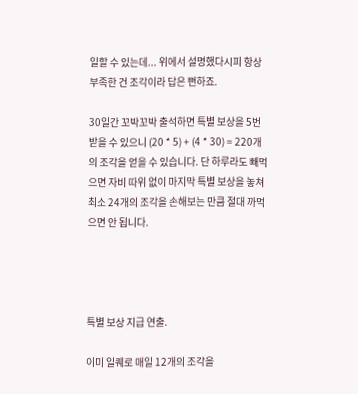일할 수 있는데... 위에서 설명했다시피 항상 부족한 건 조각이라 답은 뻔하죠.

30일간 꼬박꼬박 출석하면 특별 보상을 5번 받을 수 있으니 (20 * 5) + (4 * 30) = 220개의 조각을 얻을 수 있습니다. 단 하루라도 빼먹으면 자비 따위 없이 마지막 특별 보상을 놓쳐 최소 24개의 조각을 손해보는 만큼 절대 까먹으면 안 됩니다.




특별 보상 지급 연출.

이미 일퀘로 매일 12개의 조각을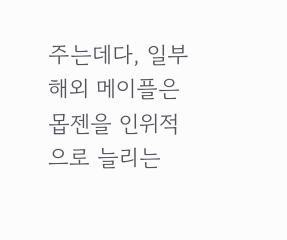주는데다, 일부 해외 메이플은 몹젠을 인위적으로 늘리는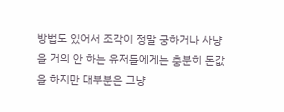방법도 있어서 조각이 정말 궁하거나 사냥을 거의 안 하는 유저들에게는 충분히 돈값을 하지만 대부분은 그냥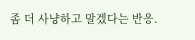좀 더 사냥하고 말겠다는 반응.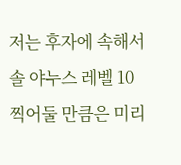저는 후자에 속해서 솔 야누스 레벨 10 찍어둘 만큼은 미리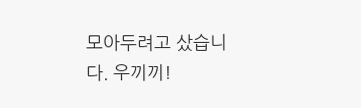모아두려고 샀습니다. 우끼끼!